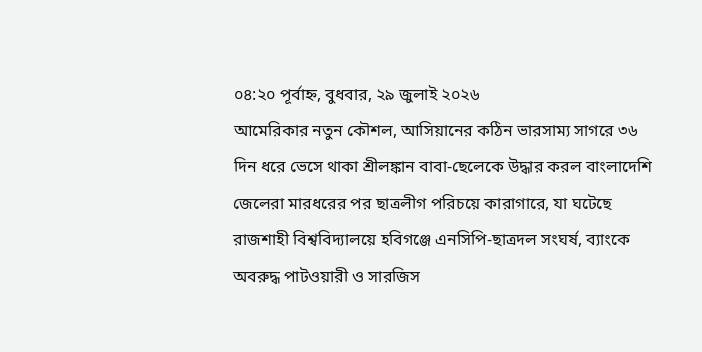০৪:২০ পূর্বাহ্ন, বুধবার, ২৯ জুলাই ২০২৬
আমেরিকার নতুন কৌশল, আসিয়ানের কঠিন ভারসাম্য সাগরে ৩৬ দিন ধরে ভেসে থাকা শ্রীলঙ্কান বাবা-ছেলেকে উদ্ধার করল বাংলাদেশি জেলেরা মারধরের পর ছাত্রলীগ পরিচয়ে কারাগারে, যা ঘটেছে রাজশাহী বিশ্ববিদ্যালয়ে হবিগঞ্জে এনসিপি-ছাত্রদল সংঘর্ষ, ব্যাংকে অবরুদ্ধ পাটওয়ারী ও সারজিস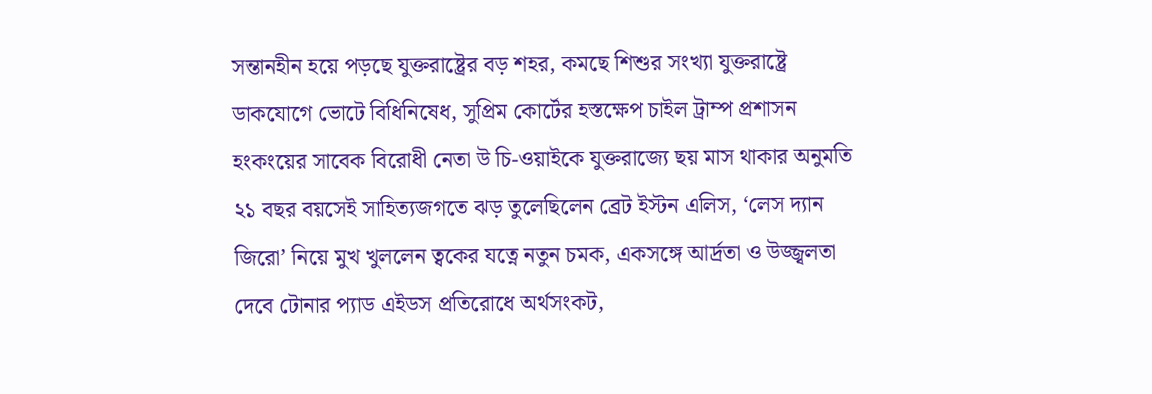সন্তানহীন হয়ে পড়ছে যুক্তরাষ্ট্রের বড় শহর, কমছে শিশুর সংখ্যা যুক্তরাষ্ট্রে ডাকযোগে ভোটে বিধিনিষেধ, সুপ্রিম কোর্টের হস্তক্ষেপ চাইল ট্রাম্প প্রশাসন হংকংয়ের সাবেক বিরোধী নেতা উ চি-ওয়াইকে যুক্তরাজ্যে ছয় মাস থাকার অনুমতি ২১ বছর বয়সেই সাহিত্যজগতে ঝড় তুলেছিলেন ব্রেট ইস্টন এলিস, ‘লেস দ্যান জিরো’ নিয়ে মুখ খুললেন ত্বকের যত্নে নতুন চমক, একসঙ্গে আর্দ্রতা ও উজ্জ্বলতা দেবে টোনার প্যাড এইডস প্রতিরোধে অর্থসংকট,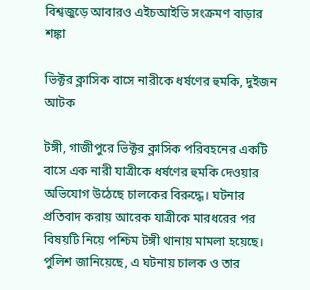বিশ্বজুড়ে আবারও এইচআইভি সংক্রমণ বাড়ার শঙ্কা

ভিক্টর ক্লাসিক বাসে নারীকে ধর্ষণের হুমকি, দুইজন আটক

টঙ্গী, গাজীপুরে ভিক্টর ক্লাসিক পরিবহনের একটি বাসে এক নারী যাত্রীকে ধর্ষণের হুমকি দেওয়ার অভিযোগ উঠেছে চালকের বিরুদ্ধে। ঘটনার প্রতিবাদ করায় আরেক যাত্রীকে মারধরের পর বিষয়টি নিয়ে পশ্চিম টঙ্গী থানায় মামলা হয়েছে। পুলিশ জানিয়েছে, এ ঘটনায় চালক ও তার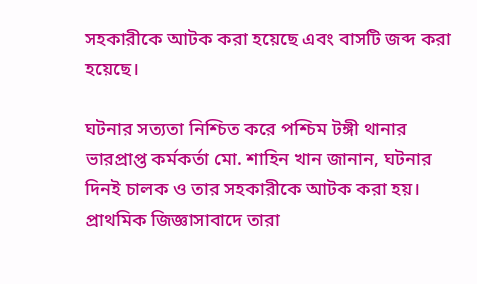সহকারীকে আটক করা হয়েছে এবং বাসটি জব্দ করা হয়েছে।

ঘটনার সত্যতা নিশ্চিত করে পশ্চিম টঙ্গী থানার ভারপ্রাপ্ত কর্মকর্তা মো. শাহিন খান জানান, ঘটনার দিনই চালক ও তার সহকারীকে আটক করা হয়। প্রাথমিক জিজ্ঞাসাবাদে তারা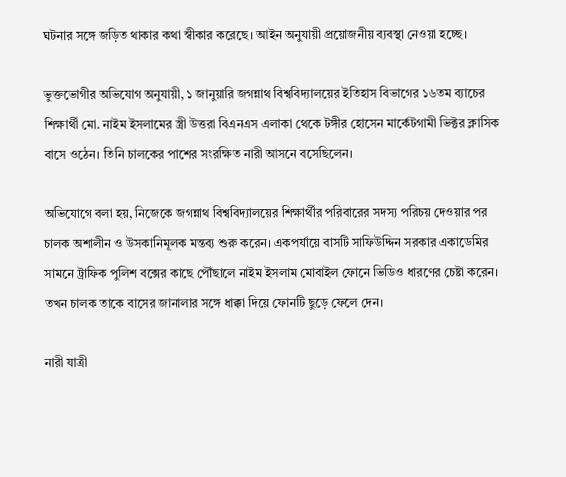ঘটনার সঙ্গে জড়িত থাকার কথা স্বীকার করেছে। আইন অনুযায়ী প্রয়োজনীয় ব্যবস্থা নেওয়া হচ্ছে।

ভুক্তভোগীর অভিযোগ অনুযায়ী, ১ জানুয়ারি জগন্নাথ বিশ্ববিদ্যালয়ের ইতিহাস বিভাগের ১৬তম ব্যাচের শিক্ষার্থী মো. নাইম ইসলামের স্ত্রী উত্তরা বিএনএস এলাকা থেকে টঙ্গীর হোসেন মার্কেটগামী ভিক্টর ক্লাসিক বাসে ওঠেন। তিনি চালকের পাশের সংরক্ষিত নারী আসনে বসেছিলেন।

অভিযোগে বলা হয়, নিজেকে জগন্নাথ বিশ্ববিদ্যালয়ের শিক্ষার্থীর পরিবারের সদস্য পরিচয় দেওয়ার পর চালক অশালীন ও উসকানিমূলক মন্তব্য শুরু করেন। একপর্যায়ে বাসটি সাফিউদ্দিন সরকার একাডেমির সামনে ট্রাফিক পুলিশ বক্সের কাছে পৌঁছালে নাইম ইসলাম মোবাইল ফোনে ভিডিও ধারণের চেষ্টা করেন। তখন চালক তাকে বাসের জানালার সঙ্গে ধাক্কা দিয়ে ফোনটি ছুড়ে ফেলে দেন।

নারী যাত্রী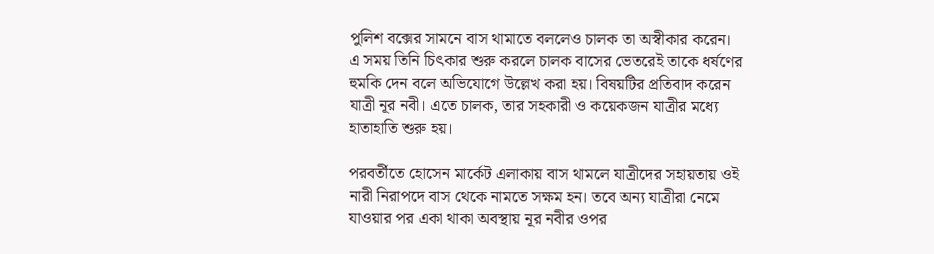পুলিশ বক্সের সামনে বাস থামাতে বললেও চালক তা অস্বীকার করেন। এ সময় তিনি চিৎকার শুরু করলে চালক বাসের ভেতরেই তাকে ধর্ষণের হুমকি দেন বলে অভিযোগে উল্লেখ করা হয়। বিষয়টির প্রতিবাদ করেন যাত্রী নূর নবী। এতে চালক, তার সহকারী ও কয়েকজন যাত্রীর মধ্যে হাতাহাতি শুরু হয়।

পরবর্তীতে হোসেন মার্কেট এলাকায় বাস থামলে যাত্রীদের সহায়তায় ওই নারী নিরাপদে বাস থেকে নামতে সক্ষম হন। তবে অন্য যাত্রীরা নেমে যাওয়ার পর একা থাকা অবস্থায় নূর নবীর ওপর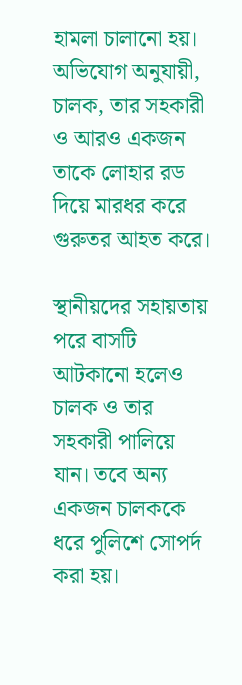হামলা চালানো হয়। অভিযোগ অনুযায়ী, চালক, তার সহকারী ও আরও একজন তাকে লোহার রড দিয়ে মারধর করে গুরুতর আহত করে।

স্থানীয়দের সহায়তায় পরে বাসটি আটকানো হলেও চালক ও তার সহকারী পালিয়ে যান। তবে অন্য একজন চালককে ধরে পুলিশে সোপর্দ করা হয়।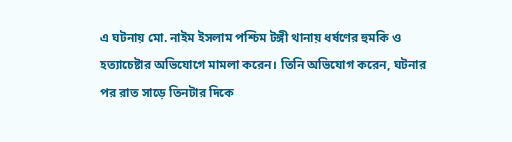এ ঘটনায় মো. নাইম ইসলাম পশ্চিম টঙ্গী থানায় ধর্ষণের হুমকি ও হত্যাচেষ্টার অভিযোগে মামলা করেন। তিনি অভিযোগ করেন, ঘটনার পর রাত সাড়ে তিনটার দিকে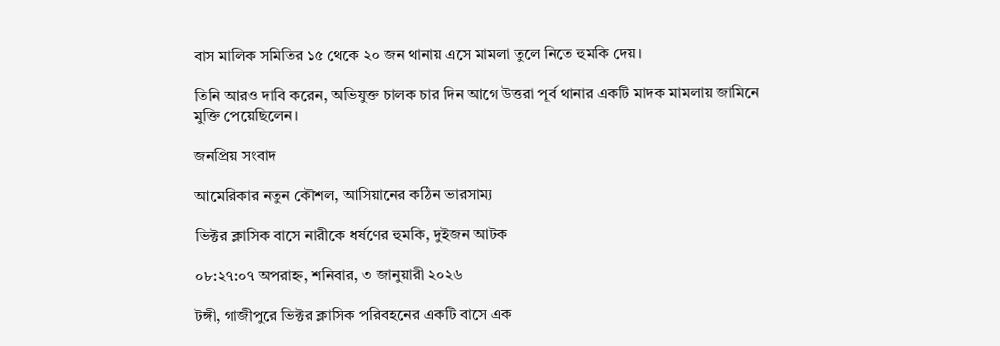বাস মালিক সমিতির ১৫ থেকে ২০ জন থানায় এসে মামলা তুলে নিতে হুমকি দেয়।

তিনি আরও দাবি করেন, অভিযুক্ত চালক চার দিন আগে উত্তরা পূর্ব থানার একটি মাদক মামলায় জামিনে মুক্তি পেয়েছিলেন।

জনপ্রিয় সংবাদ

আমেরিকার নতুন কৌশল, আসিয়ানের কঠিন ভারসাম্য

ভিক্টর ক্লাসিক বাসে নারীকে ধর্ষণের হুমকি, দুইজন আটক

০৮:২৭:০৭ অপরাহ্ন, শনিবার, ৩ জানুয়ারী ২০২৬

টঙ্গী, গাজীপুরে ভিক্টর ক্লাসিক পরিবহনের একটি বাসে এক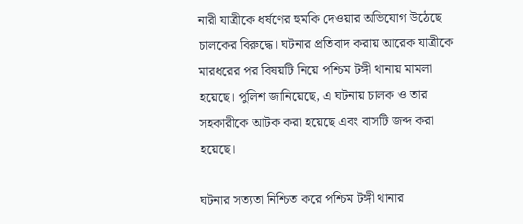নারী যাত্রীকে ধর্ষণের হুমকি দেওয়ার অভিযোগ উঠেছে চালকের বিরুদ্ধে। ঘটনার প্রতিবাদ করায় আরেক যাত্রীকে মারধরের পর বিষয়টি নিয়ে পশ্চিম টঙ্গী থানায় মামলা হয়েছে। পুলিশ জানিয়েছে, এ ঘটনায় চালক ও তার সহকারীকে আটক করা হয়েছে এবং বাসটি জব্দ করা হয়েছে।

ঘটনার সত্যতা নিশ্চিত করে পশ্চিম টঙ্গী থানার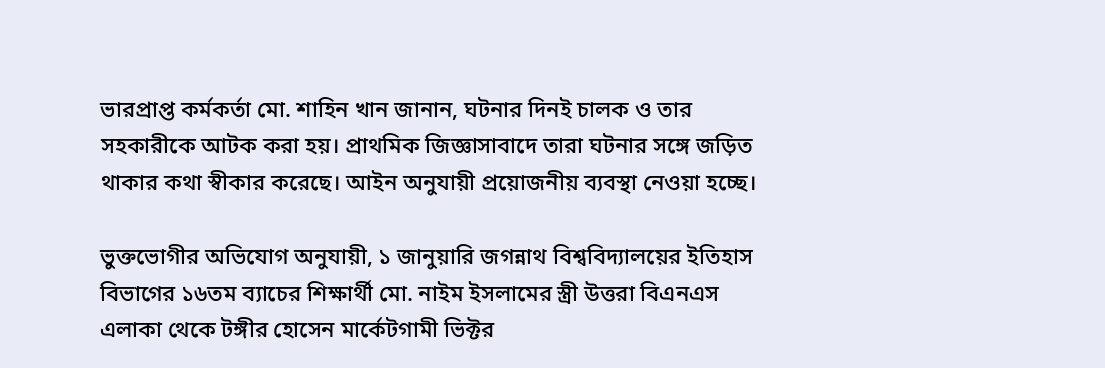ভারপ্রাপ্ত কর্মকর্তা মো. শাহিন খান জানান, ঘটনার দিনই চালক ও তার সহকারীকে আটক করা হয়। প্রাথমিক জিজ্ঞাসাবাদে তারা ঘটনার সঙ্গে জড়িত থাকার কথা স্বীকার করেছে। আইন অনুযায়ী প্রয়োজনীয় ব্যবস্থা নেওয়া হচ্ছে।

ভুক্তভোগীর অভিযোগ অনুযায়ী, ১ জানুয়ারি জগন্নাথ বিশ্ববিদ্যালয়ের ইতিহাস বিভাগের ১৬তম ব্যাচের শিক্ষার্থী মো. নাইম ইসলামের স্ত্রী উত্তরা বিএনএস এলাকা থেকে টঙ্গীর হোসেন মার্কেটগামী ভিক্টর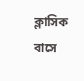ক্লাসিক বাসে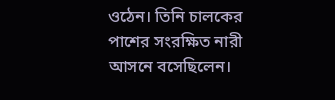ওঠেন। তিনি চালকের পাশের সংরক্ষিত নারী আসনে বসেছিলেন।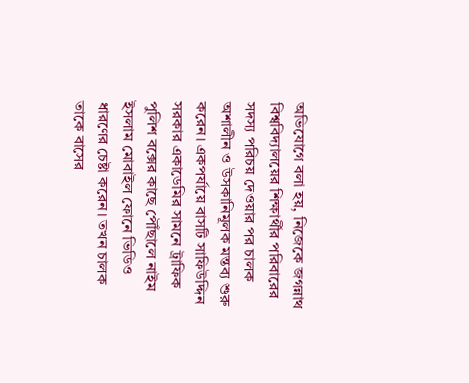অভিযোগে বলা হয়, নিজেকে জগন্নাথ বিশ্ববিদ্যালয়ের শিক্ষার্থীর পরিবারের সদস্য পরিচয় দেওয়ার পর চালক অশালীন ও উসকানিমূলক মন্তব্য শুরু করেন। একপর্যায়ে বাসটি সাফিউদ্দিন সরকার একাডেমির সামনে ট্রাফিক পুলিশ বক্সের কাছে পৌঁছালে নাইম ইসলাম মোবাইল ফোনে ভিডিও ধারণের চেষ্টা করেন। তখন চালক তাকে বাসের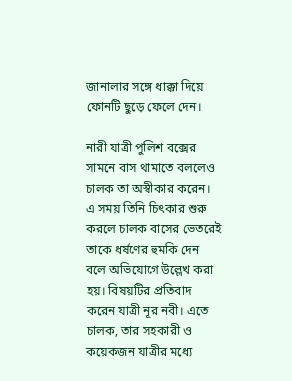জানালার সঙ্গে ধাক্কা দিয়ে ফোনটি ছুড়ে ফেলে দেন।

নারী যাত্রী পুলিশ বক্সের সামনে বাস থামাতে বললেও চালক তা অস্বীকার করেন। এ সময় তিনি চিৎকার শুরু করলে চালক বাসের ভেতরেই তাকে ধর্ষণের হুমকি দেন বলে অভিযোগে উল্লেখ করা হয়। বিষয়টির প্রতিবাদ করেন যাত্রী নূর নবী। এতে চালক, তার সহকারী ও কয়েকজন যাত্রীর মধ্যে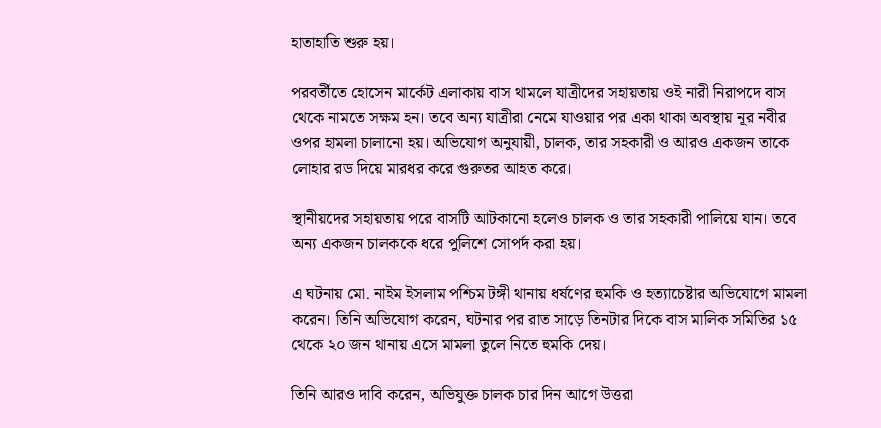হাতাহাতি শুরু হয়।

পরবর্তীতে হোসেন মার্কেট এলাকায় বাস থামলে যাত্রীদের সহায়তায় ওই নারী নিরাপদে বাস থেকে নামতে সক্ষম হন। তবে অন্য যাত্রীরা নেমে যাওয়ার পর একা থাকা অবস্থায় নূর নবীর ওপর হামলা চালানো হয়। অভিযোগ অনুযায়ী, চালক, তার সহকারী ও আরও একজন তাকে লোহার রড দিয়ে মারধর করে গুরুতর আহত করে।

স্থানীয়দের সহায়তায় পরে বাসটি আটকানো হলেও চালক ও তার সহকারী পালিয়ে যান। তবে অন্য একজন চালককে ধরে পুলিশে সোপর্দ করা হয়।

এ ঘটনায় মো. নাইম ইসলাম পশ্চিম টঙ্গী থানায় ধর্ষণের হুমকি ও হত্যাচেষ্টার অভিযোগে মামলা করেন। তিনি অভিযোগ করেন, ঘটনার পর রাত সাড়ে তিনটার দিকে বাস মালিক সমিতির ১৫ থেকে ২০ জন থানায় এসে মামলা তুলে নিতে হুমকি দেয়।

তিনি আরও দাবি করেন, অভিযুক্ত চালক চার দিন আগে উত্তরা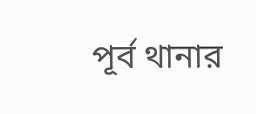পূর্ব থানার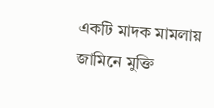একটি মাদক মামলায় জামিনে মুক্তি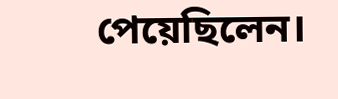পেয়েছিলেন।